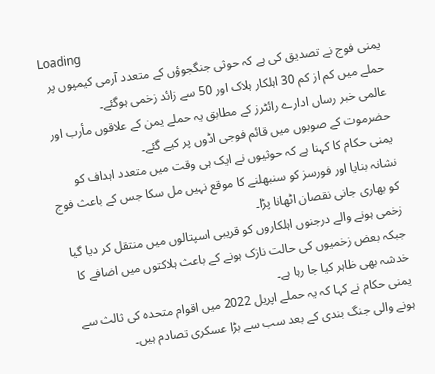Loading
یمنی فوج نے تصدیق کی ہے کہ حوثی جنگجوؤں کے متعدد آرمی کیمپوں پر حملے میں کم از کم 30 اہلکار ہلاک اور 50 سے زائد زخمی ہوگئے۔
عالمی خبر رساں ادارے رائٹرز کے مطابق یہ حملے یمن کے علاقوں مأرب اور حضرموت کے صوبوں میں قائم فوجی اڈوں پر کیے گئے۔
یمنی حکام کا کہنا ہے کہ حوثیوں نے ایک ہی وقت میں متعدد اہداف کو نشانہ بنایا اور فورسز کو سنبھلنے کا موقع نہیں مل سکا جس کے باعث فوج کو بھاری جانی نقصان اٹھانا پڑا۔
زخمی ہونے والے درجنوں اہلکاروں کو قریبی اسپتالوں میں منتقل کر دیا گیا جبکہ بعض زخمیوں کی حالت نازک ہونے کے باعث ہلاکتوں میں اضافے کا خدشہ بھی ظاہر کیا جا رہا ہے۔
یمنی حکام نے کہا کہ یہ حملے اپریل 2022 میں اقوام متحدہ کی ثالث سے ہونے والی جنگ بندی کے بعد سب سے بڑا عسکری تصادم ہیں۔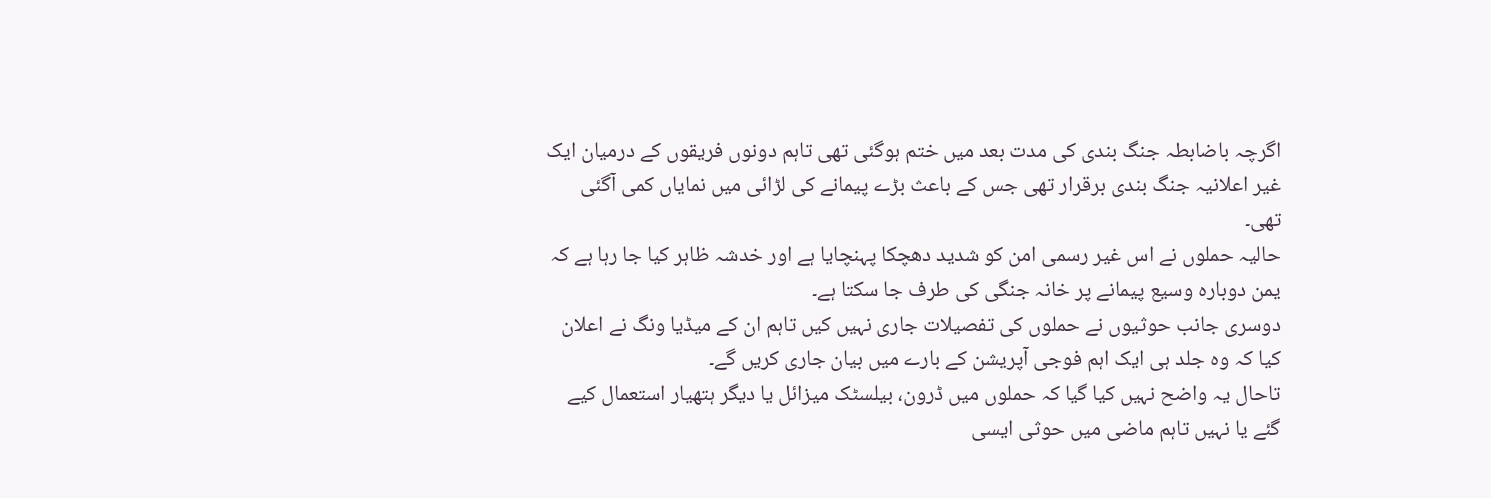اگرچہ باضابطہ جنگ بندی کی مدت بعد میں ختم ہوگئی تھی تاہم دونوں فریقوں کے درمیان ایک غیر اعلانیہ جنگ بندی برقرار تھی جس کے باعث بڑے پیمانے کی لڑائی میں نمایاں کمی آگئی تھی۔
حالیہ حملوں نے اس غیر رسمی امن کو شدید دھچکا پہنچایا ہے اور خدشہ ظاہر کیا جا رہا ہے کہ یمن دوبارہ وسیع پیمانے پر خانہ جنگی کی طرف جا سکتا ہے۔
دوسری جانب حوثیوں نے حملوں کی تفصیلات جاری نہیں کیں تاہم ان کے میڈیا ونگ نے اعلان کیا کہ وہ جلد ہی ایک اہم فوجی آپریشن کے بارے میں بیان جاری کریں گے۔
تاحال یہ واضح نہیں کیا گیا کہ حملوں میں ڈرون، بیلسٹک میزائل یا دیگر ہتھیار استعمال کیے گئے یا نہیں تاہم ماضی میں حوثی ایسی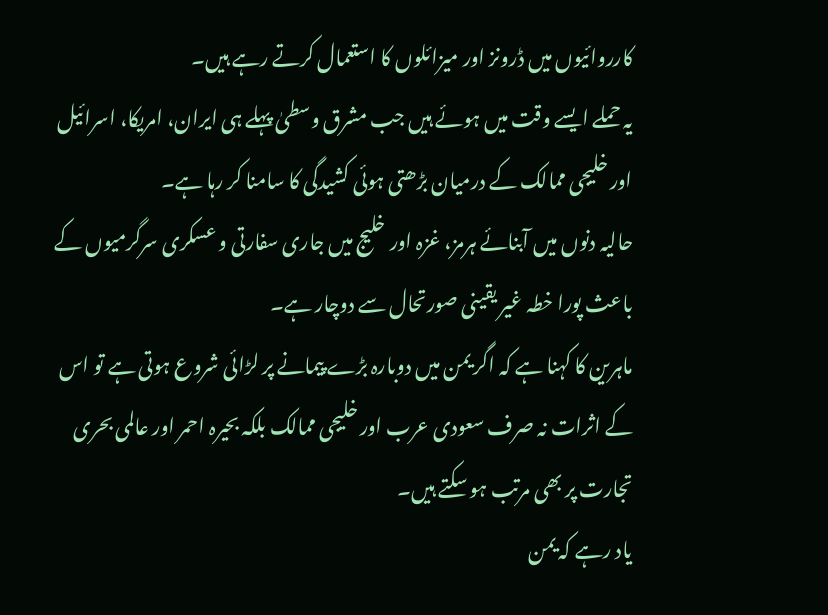کارروائیوں میں ڈرونز اور میزائلوں کا استعمال کرتے رہے ہیں۔
یہ حملے ایسے وقت میں ہوئے ہیں جب مشرق وسطیٰ پہلے ہی ایران، امریکا، اسرائیل اور خلیجی ممالک کے درمیان بڑھتی ہوئی کشیدگی کا سامنا کر رہا ہے۔
حالیہ دنوں میں آبنائے ہرمز، غزہ اور خلیج میں جاری سفارتی و عسکری سرگرمیوں کے باعث پورا خطہ غیر یقینی صورتحال سے دوچار ہے۔
ماہرین کا کہنا ہے کہ اگر یمن میں دوبارہ بڑے پیمانے پر لڑائی شروع ہوتی ہے تو اس کے اثرات نہ صرف سعودی عرب اور خلیجی ممالک بلکہ بحیرہ احمر اور عالمی بحری تجارت پر بھی مرتب ہو سکتے ہیں۔
یاد رہے کہ یمن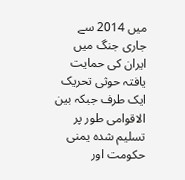میں 2014 سے جاری جنگ میں ایران کی حمایت یافتہ حوثی تحریک ایک طرف جبکہ بین الاقوامی طور پر تسلیم شدہ یمنی حکومت اور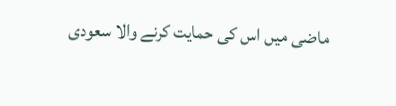ماضی میں اس کی حمایت کرنے والا سعودی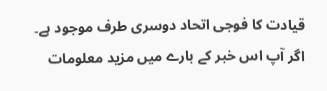قیادت کا فوجی اتحاد دوسری طرف موجود ہے۔
اگر آپ اس خبر کے بارے میں مزید معلومات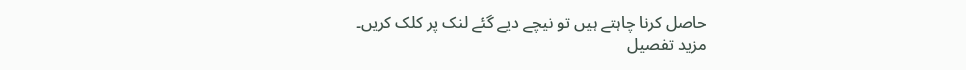حاصل کرنا چاہتے ہیں تو نیچے دیے گئے لنک پر کلک کریں۔
مزید تفصیل